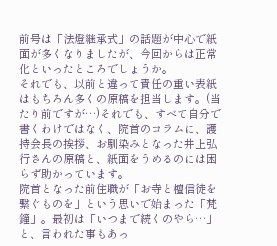前号は「法燈継承式」の話題が中心で紙面が多くなりましたが、今回からは正常化といったところでしょうか。
それでも、以前と違って責任の重い表紙はもちろん多くの原稿を担当します。(当たり前ですが…)それでも、すべて自分で書くわけではなく、院首のコラムに、護持会長の挨拶、お馴染みとなった井上弘行さんの原稿と、紙面をうめるのには困らず助かっています。
院首となった前住職が「お寺と檀信徒を繋ぐものを」という思いで始まった「梵鐘」。最初は「いつまで続くのやら…」と、言われた事もあっ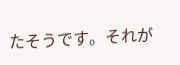たそうです。それが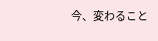今、変わること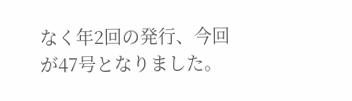なく年2回の発行、今回が47号となりました。